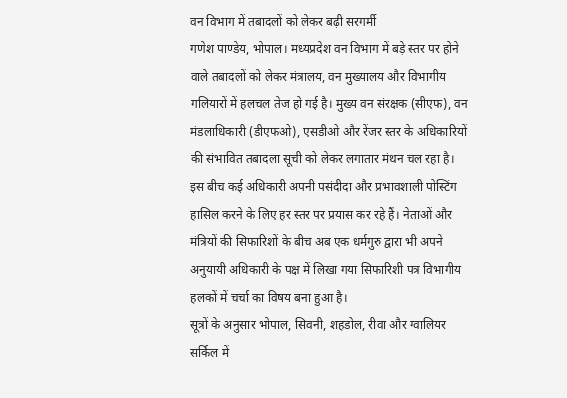वन विभाग में तबादलों को लेकर बढ़ी सरगर्मी
गणेश पाण्डेय, भोपाल। मध्यप्रदेश वन विभाग में बड़े स्तर पर होने वाले तबादलों को लेकर मंत्रालय, वन मुख्यालय और विभागीय गलियारों में हलचल तेज हो गई है। मुख्य वन संरक्षक (सीएफ), वन मंडलाधिकारी (डीएफओ), एसडीओ और रेंजर स्तर के अधिकारियों की संभावित तबादला सूची को लेकर लगातार मंथन चल रहा है। इस बीच कई अधिकारी अपनी पसंदीदा और प्रभावशाली पोस्टिंग हासिल करने के लिए हर स्तर पर प्रयास कर रहे हैं। नेताओं और मंत्रियों की सिफारिशों के बीच अब एक धर्मगुरु द्वारा भी अपने अनुयायी अधिकारी के पक्ष में लिखा गया सिफारिशी पत्र विभागीय हलकों में चर्चा का विषय बना हुआ है।
सूत्रों के अनुसार भोपाल, सिवनी, शहडोल, रीवा और ग्वालियर सर्किल में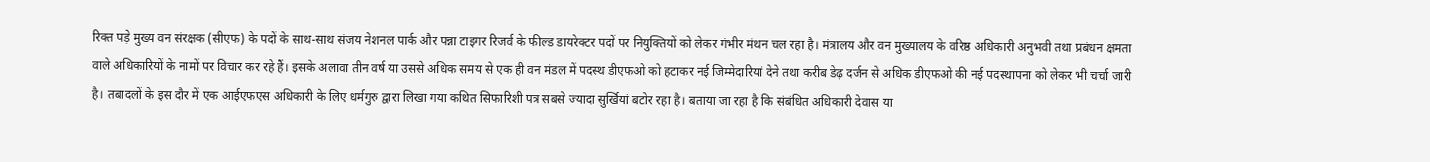रिक्त पड़े मुख्य वन संरक्षक (सीएफ) के पदों के साथ-साथ संजय नेशनल पार्क और पन्ना टाइगर रिजर्व के फील्ड डायरेक्टर पदों पर नियुक्तियों को लेकर गंभीर मंथन चल रहा है। मंत्रालय और वन मुख्यालय के वरिष्ठ अधिकारी अनुभवी तथा प्रबंधन क्षमता वाले अधिकारियों के नामों पर विचार कर रहे हैं। इसके अलावा तीन वर्ष या उससे अधिक समय से एक ही वन मंडल में पदस्थ डीएफओ को हटाकर नई जिम्मेदारियां देने तथा करीब डेढ़ दर्जन से अधिक डीएफओ की नई पदस्थापना को लेकर भी चर्चा जारी है। तबादलों के इस दौर में एक आईएफएस अधिकारी के लिए धर्मगुरु द्वारा लिखा गया कथित सिफारिशी पत्र सबसे ज्यादा सुर्खियां बटोर रहा है। बताया जा रहा है कि संबंधित अधिकारी देवास या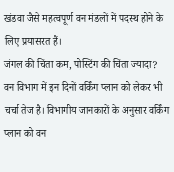खंडवा जैसे महत्वपूर्ण वन मंडलों में पदस्थ होने के लिए प्रयासरत हैं।
जंगल की चिंता कम, पोस्टिंग की चिंता ज्यादा?
वन विभाग में इन दिनों वर्किंग प्लान को लेकर भी चर्चा तेज है। विभागीय जानकारों के अनुसार वर्किंग प्लान को वन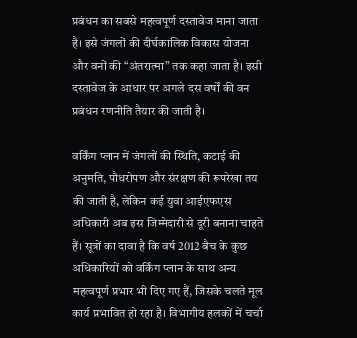प्रबंधन का सबसे महत्वपूर्ण दस्तावेज माना जाता है। इसे जंगलों की दीर्घकालिक विकास योजना और वनों की “अंतरात्मा” तक कहा जाता है। इसी दस्तावेज के आधार पर अगले दस वर्षों की वन प्रबंधन रणनीति तैयार की जाती है।

वर्किंग प्लान में जंगलों की स्थिति, कटाई की अनुमति, पौधरोपण और संरक्षण की रूपरेखा तय की जाती है, लेकिन कई युवा आईएफएस अधिकारी अब इस जिम्मेदारी से दूरी बनाना चाहते हैं। सूत्रों का दावा है कि वर्ष 2012 बैच के कुछ अधिकारियों को वर्किंग प्लान के साथ अन्य महत्वपूर्ण प्रभार भी दिए गए हैं, जिसके चलते मूल कार्य प्रभावित हो रहा है। विभागीय हलकों में चर्चा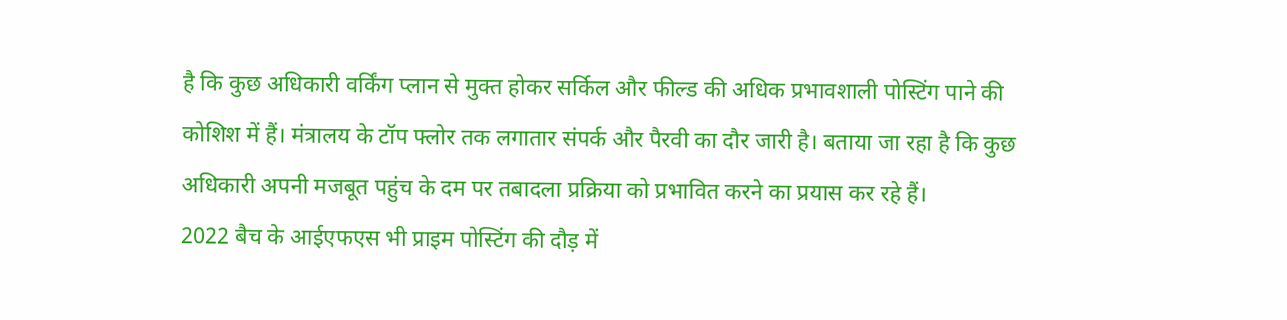है कि कुछ अधिकारी वर्किंग प्लान से मुक्त होकर सर्किल और फील्ड की अधिक प्रभावशाली पोस्टिंग पाने की कोशिश में हैं। मंत्रालय के टॉप फ्लोर तक लगातार संपर्क और पैरवी का दौर जारी है। बताया जा रहा है कि कुछ अधिकारी अपनी मजबूत पहुंच के दम पर तबादला प्रक्रिया को प्रभावित करने का प्रयास कर रहे हैं।
2022 बैच के आईएफएस भी प्राइम पोस्टिंग की दौड़ में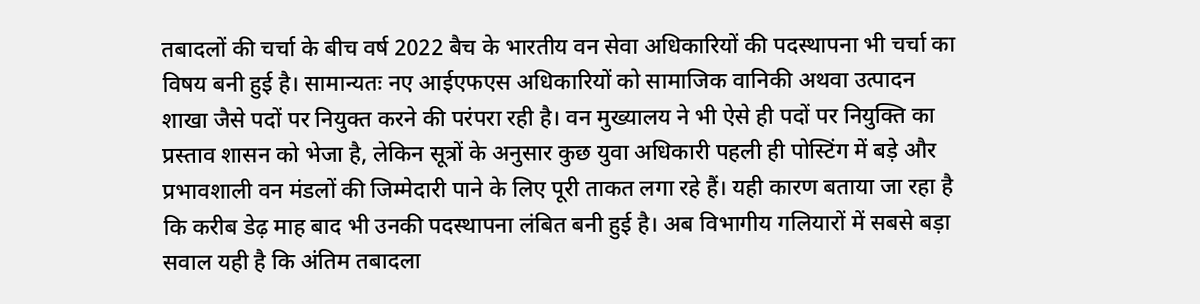तबादलों की चर्चा के बीच वर्ष 2022 बैच के भारतीय वन सेवा अधिकारियों की पदस्थापना भी चर्चा का विषय बनी हुई है। सामान्यतः नए आईएफएस अधिकारियों को सामाजिक वानिकी अथवा उत्पादन शाखा जैसे पदों पर नियुक्त करने की परंपरा रही है। वन मुख्यालय ने भी ऐसे ही पदों पर नियुक्ति का प्रस्ताव शासन को भेजा है, लेकिन सूत्रों के अनुसार कुछ युवा अधिकारी पहली ही पोस्टिंग में बड़े और प्रभावशाली वन मंडलों की जिम्मेदारी पाने के लिए पूरी ताकत लगा रहे हैं। यही कारण बताया जा रहा है कि करीब डेढ़ माह बाद भी उनकी पदस्थापना लंबित बनी हुई है। अब विभागीय गलियारों में सबसे बड़ा सवाल यही है कि अंतिम तबादला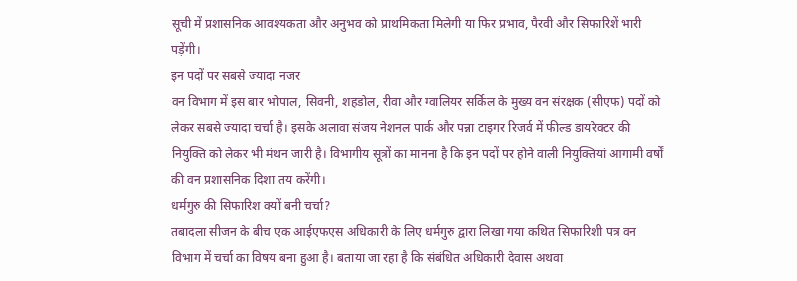सूची में प्रशासनिक आवश्यकता और अनुभव को प्राथमिकता मिलेगी या फिर प्रभाव, पैरवी और सिफारिशें भारी पड़ेंगी।
इन पदों पर सबसे ज्यादा नजर
वन विभाग में इस बार भोपाल, सिवनी, शहडोल, रीवा और ग्वालियर सर्किल के मुख्य वन संरक्षक (सीएफ) पदों को लेकर सबसे ज्यादा चर्चा है। इसके अलावा संजय नेशनल पार्क और पन्ना टाइगर रिजर्व में फील्ड डायरेक्टर की नियुक्ति को लेकर भी मंथन जारी है। विभागीय सूत्रों का मानना है कि इन पदों पर होने वाली नियुक्तियां आगामी वर्षों की वन प्रशासनिक दिशा तय करेंगी।
धर्मगुरु की सिफारिश क्यों बनी चर्चा?
तबादला सीजन के बीच एक आईएफएस अधिकारी के लिए धर्मगुरु द्वारा लिखा गया कथित सिफारिशी पत्र वन विभाग में चर्चा का विषय बना हुआ है। बताया जा रहा है कि संबंधित अधिकारी देवास अथवा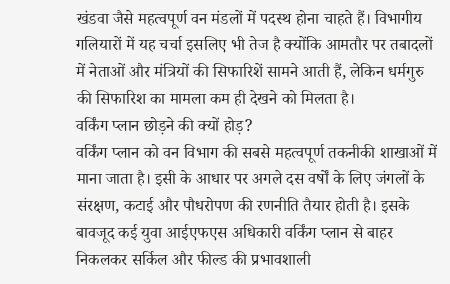खंडवा जैसे महत्वपूर्ण वन मंडलों में पदस्थ होना चाहते हैं। विभागीय गलियारों में यह चर्चा इसलिए भी तेज है क्योंकि आमतौर पर तबादलों में नेताओं और मंत्रियों की सिफारिशें सामने आती हैं, लेकिन धर्मगुरु की सिफारिश का मामला कम ही देखने को मिलता है।
वर्किंग प्लान छोड़ने की क्यों होड़?
वर्किंग प्लान को वन विभाग की सबसे महत्वपूर्ण तकनीकी शाखाओं में माना जाता है। इसी के आधार पर अगले दस वर्षों के लिए जंगलों के संरक्षण, कटाई और पौधरोपण की रणनीति तैयार होती है। इसके बावजूद कई युवा आईएफएस अधिकारी वर्किंग प्लान से बाहर निकलकर सर्किल और फील्ड की प्रभावशाली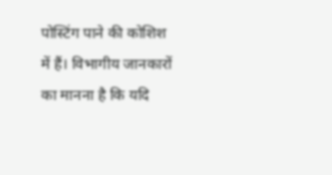पोस्टिंग पाने की कोशिश में हैं। विभागीय जानकारों का मानना है कि यदि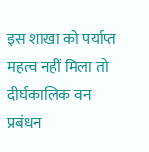इस शाखा को पर्याप्त महत्व नहीं मिला तो दीर्घकालिक वन प्रबंधन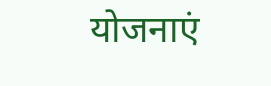योजनाएं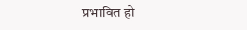प्रभावित हो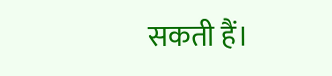सकती हैं।